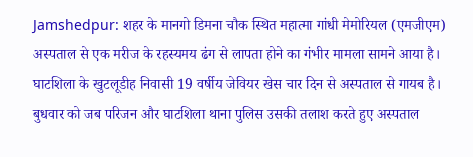Jamshedpur: शहर के मानगो डिमना चौक स्थित महात्मा गांधी मेमोरियल (एमजीएम) अस्पताल से एक मरीज के रहस्यमय ढंग से लापता होने का गंभीर मामला सामने आया है। घाटशिला के खुटलूडीह निवासी 19 वर्षीय जेवियर खेस चार दिन से अस्पताल से गायब है। बुधवार को जब परिजन और घाटशिला थाना पुलिस उसकी तलाश करते हुए अस्पताल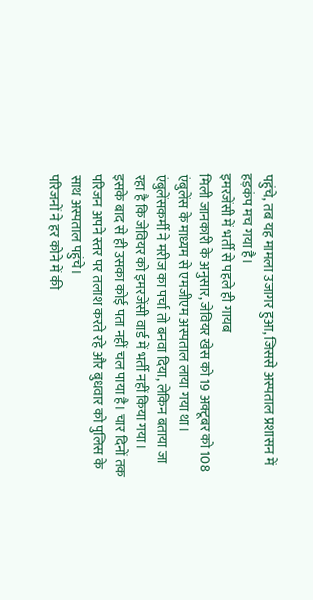पहुंचे, तब यह मामला उजागर हुआ, जिससे अस्पताल प्रशासन में हड़कंप मच गया है।
इमरजेंसी में भर्ती से पहले ही गायब
मिली जानकारी के अनुसार, जेवियर खेस को 19 अक्टूबर को 108 एंबुलेंस के माध्यम से एमजीएम अस्पताल लाया गया था। एंबुलेंसकर्मी ने मरीज का पर्चा तो बनवा दिया, लेकिन बताया जा रहा है कि जेवियर को इमरजेंसी वार्ड में भर्ती नहीं किया गया। इसके बाद से ही उसका कोई पता नहीं चल पाया है। चार दिनों तक परिजन अपने स्तर पर तलाश करते रहे और बुधवार को पुलिस के साथ अस्पताल पहुंचे।
परिजनों ने हर कोने में की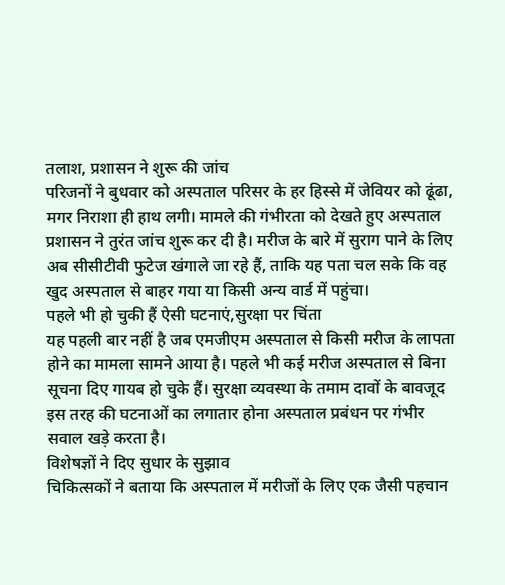तलाश, प्रशासन ने शुरू की जांच
परिजनों ने बुधवार को अस्पताल परिसर के हर हिस्से में जेवियर को ढूंढा, मगर निराशा ही हाथ लगी। मामले की गंभीरता को देखते हुए अस्पताल प्रशासन ने तुरंत जांच शुरू कर दी है। मरीज के बारे में सुराग पाने के लिए अब सीसीटीवी फुटेज खंगाले जा रहे हैं, ताकि यह पता चल सके कि वह खुद अस्पताल से बाहर गया या किसी अन्य वार्ड में पहुंचा।
पहले भी हो चुकी हैं ऐसी घटनाएं,सुरक्षा पर चिंता
यह पहली बार नहीं है जब एमजीएम अस्पताल से किसी मरीज के लापता होने का मामला सामने आया है। पहले भी कई मरीज अस्पताल से बिना सूचना दिए गायब हो चुके हैं। सुरक्षा व्यवस्था के तमाम दावों के बावजूद इस तरह की घटनाओं का लगातार होना अस्पताल प्रबंधन पर गंभीर सवाल खड़े करता है।
विशेषज्ञों ने दिए सुधार के सुझाव
चिकित्सकों ने बताया कि अस्पताल में मरीजों के लिए एक जैसी पहचान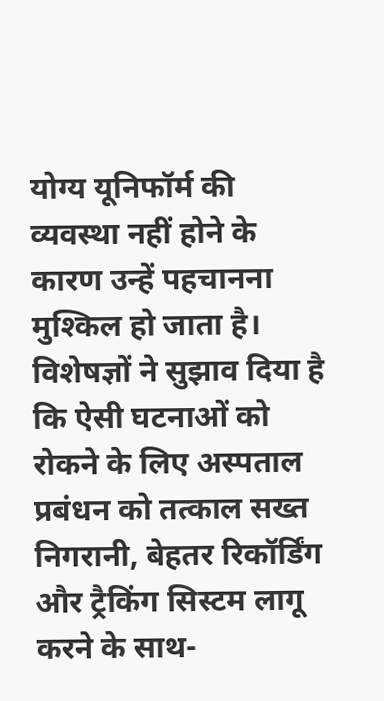योग्य यूनिफॉर्म की व्यवस्था नहीं होने के कारण उन्हें पहचानना मुश्किल हो जाता है। विशेषज्ञों ने सुझाव दिया है कि ऐसी घटनाओं को रोकने के लिए अस्पताल प्रबंधन को तत्काल सख्त निगरानी, बेहतर रिकॉर्डिंग और ट्रैकिंग सिस्टम लागू करने के साथ-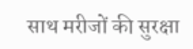साथ मरीजों की सुरक्षा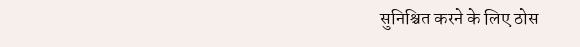सुनिश्चित करने के लिए ठोस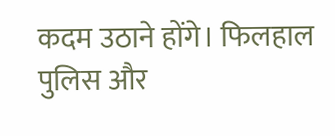कदम उठाने होंगे। फिलहाल पुलिस और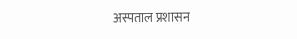अस्पताल प्रशासन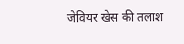जेवियर खेस की तलाश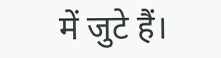में जुटे हैं।